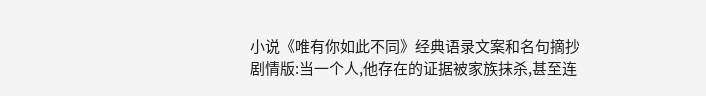小说《唯有你如此不同》经典语录文案和名句摘抄
剧情版:当一个人,他存在的证据被家族抹杀,甚至连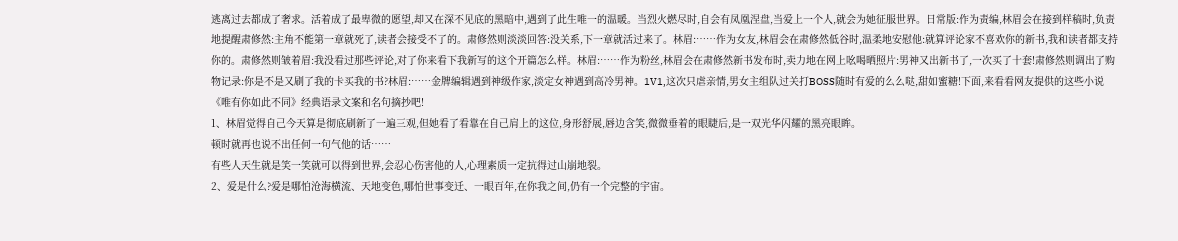逃离过去都成了奢求。活着成了最卑微的愿望,却又在深不见底的黑暗中,遇到了此生唯一的温暖。当烈火燃尽时,自会有凤凰涅盘,当爱上一个人,就会为她征服世界。日常版:作为责编,林眉会在接到样稿时,负责地提醒肃修然:主角不能第一章就死了,读者会接受不了的。肃修然则淡淡回答:没关系,下一章就活过来了。林眉:……作为女友,林眉会在肃修然低谷时,温柔地安慰他:就算评论家不喜欢你的新书,我和读者都支持你的。肃修然则皱着眉:我没看过那些评论,对了你来看下我新写的这个开篇怎么样。林眉:……作为粉丝,林眉会在肃修然新书发布时,卖力地在网上吆喝晒照片:男神又出新书了,一次买了十套!肃修然则调出了购物记录:你是不是又刷了我的卡买我的书?林眉:……金牌编辑遇到神级作家,淡定女神遇到高冷男神。1V1,这次只虐亲情,男女主组队过关打BOSS随时有爱的么么哒,甜如蜜糖!下面,来看看网友提供的这些小说《唯有你如此不同》经典语录文案和名句摘抄吧!
1、林眉觉得自己今天算是彻底刷新了一遍三观,但她看了看靠在自己肩上的这位,身形舒展,唇边含笑,微微垂着的眼睫后,是一双光华闪耀的黑亮眼眸。
顿时就再也说不出任何一句气他的话……
有些人天生就是笑一笑就可以得到世界,会忍心伤害他的人,心理素质一定抗得过山崩地裂。
2、爱是什么?爱是哪怕沧海横流、天地变色,哪怕世事变迁、一眼百年,在你我之间,仍有一个完整的宇宙。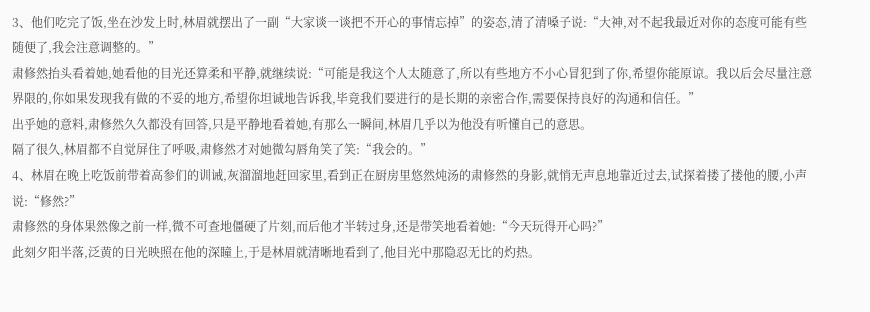3、他们吃完了饭,坐在沙发上时,林眉就摆出了一副“大家谈一谈把不开心的事情忘掉”的姿态,清了清嗓子说:“大神,对不起我最近对你的态度可能有些随便了,我会注意调整的。”
肃修然抬头看着她,她看他的目光还算柔和平静,就继续说:“可能是我这个人太随意了,所以有些地方不小心冒犯到了你,希望你能原谅。我以后会尽量注意界限的,你如果发现我有做的不妥的地方,希望你坦诚地告诉我,毕竟我们要进行的是长期的亲密合作,需要保持良好的沟通和信任。”
出乎她的意料,肃修然久久都没有回答,只是平静地看着她,有那么一瞬间,林眉几乎以为他没有听懂自己的意思。
隔了很久,林眉都不自觉屏住了呼吸,肃修然才对她微勾唇角笑了笑:“我会的。”
4、林眉在晚上吃饭前带着高参们的训诫,灰溜溜地赶回家里,看到正在厨房里悠然炖汤的肃修然的身影,就悄无声息地靠近过去,试探着搂了搂他的腰,小声说:“修然?”
肃修然的身体果然像之前一样,微不可查地僵硬了片刻,而后他才半转过身,还是带笑地看着她:“今天玩得开心吗?”
此刻夕阳半落,泛黄的日光映照在他的深瞳上,于是林眉就清晰地看到了,他目光中那隐忍无比的灼热。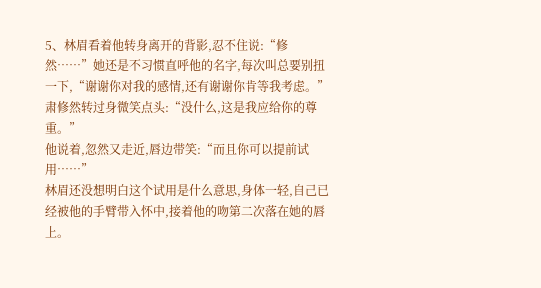5、林眉看着他转身离开的背影,忍不住说:“修然……”她还是不习惯直呼他的名字,每次叫总要别扭一下,“谢谢你对我的感情,还有谢谢你肯等我考虑。”
肃修然转过身微笑点头:“没什么,这是我应给你的尊重。”
他说着,忽然又走近,唇边带笑:“而且你可以提前试用……”
林眉还没想明白这个试用是什么意思,身体一轻,自己已经被他的手臂带入怀中,接着他的吻第二次落在她的唇上。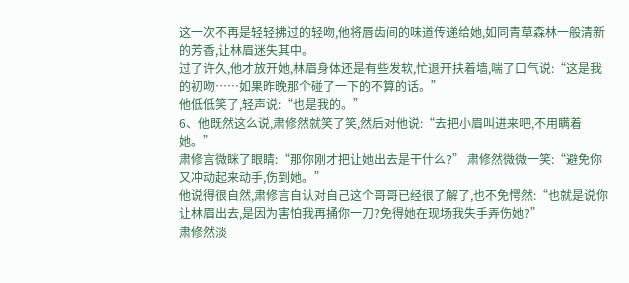这一次不再是轻轻拂过的轻吻,他将唇齿间的味道传递给她,如同青草森林一般清新的芳香,让林眉迷失其中。
过了许久,他才放开她,林眉身体还是有些发软,忙退开扶着墙,喘了口气说:“这是我的初吻……如果昨晚那个碰了一下的不算的话。”
他低低笑了,轻声说:“也是我的。”
6、他既然这么说,肃修然就笑了笑,然后对他说:“去把小眉叫进来吧,不用瞒着她。”
肃修言微眯了眼睛:“那你刚才把让她出去是干什么?” 肃修然微微一笑:“避免你又冲动起来动手,伤到她。”
他说得很自然,肃修言自认对自己这个哥哥已经很了解了,也不免愕然:“也就是说你让林眉出去,是因为害怕我再捅你一刀?免得她在现场我失手弄伤她?”
肃修然淡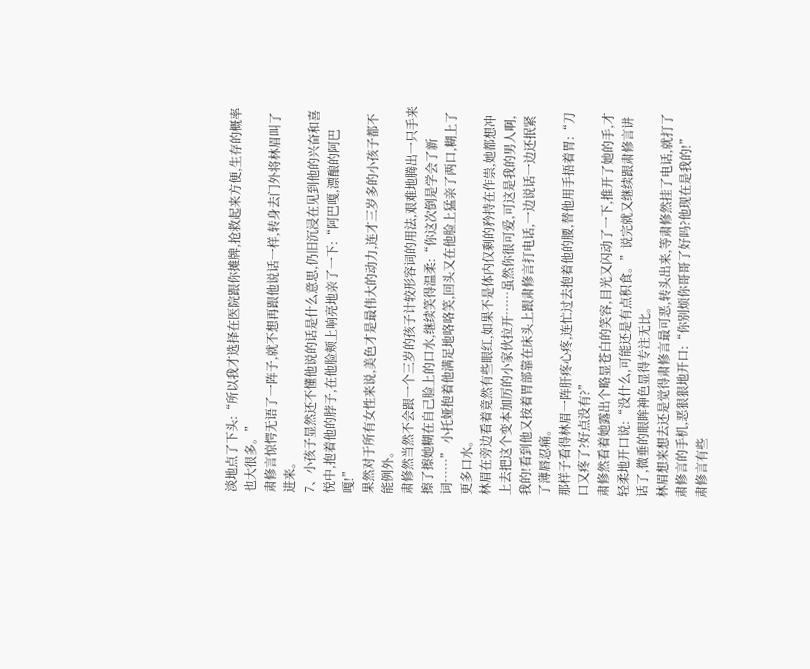淡地点了下头:“所以我才选择在医院跟你摊牌,抢救起来方便,生存的概率也大很多。”
肃修言惊愕无语了一阵子,就不想再跟他说话一样,转身去门外将林眉叫了进来。
7、小孩子显然还不懂他说的话是什么意思,仍旧沉浸在见到他的兴奋和喜悦中,抱着他的脖子,在他脸颊上响亮地亲了一下:“阿巴嘎,漂酿的阿巴嘎!”
果然对于所有女性来说,美色才是最伟大的动力,连才三岁多的小孩子都不能例外。
肃修然当然不会跟一个三岁的孩子计较形容词的用法,艰难地腾出一只手来擦了擦她糊在自己脸上的口水,继续笑得温柔:“你这次倒是学会了新词……” 小托娅抱着他满足地咯咯笑,回头又在他脸上猛亲了两口,糊上了更多口水。
林眉在旁边看着竟然有些眼红,如果不是体内仅剩的矜持在作祟,她都想冲上去把这个变本加厉的小家伙拉开……虽然你很可爱,可这是我的男人啊,我的!看到他又按着胃部靠在床头上跟肃修言打电话,一边说话一边还抿紧了薄唇忍痛。
那样子看得林眉一阵肝疼心疼,连忙过去抱着他的腰,替他用手捂着胃:“刀口又疼了?好点没有?”
肃修然看着她露出个略显苍白的笑容,目光又闪动了一下,推开了她的手,才轻柔地开口说:“没什么,可能还是有点积食。”说完就又继续跟肃修言讲话了,微垂的眼眸神色显得专注无比。
林眉想来想去还是觉得肃修言最可恶,转头出来,等肃修然挂了电话,就打了肃修言的手机,恶狠狠地开口:“你别烦你哥哥了好吗?他现在是我的!”
肃修言有些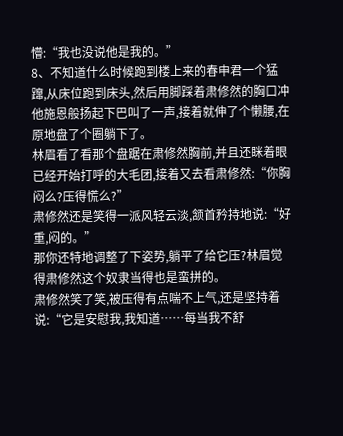懵:“我也没说他是我的。”
8、不知道什么时候跑到楼上来的春申君一个猛蹿,从床位跑到床头,然后用脚踩着肃修然的胸口冲他施恩般扬起下巴叫了一声,接着就伸了个懒腰,在原地盘了个圈躺下了。
林眉看了看那个盘踞在肃修然胸前,并且还眯着眼已经开始打呼的大毛团,接着又去看肃修然:“你胸闷么?压得慌么?”
肃修然还是笑得一派风轻云淡,颔首矜持地说:“好重,闷的。”
那你还特地调整了下姿势,躺平了给它压?林眉觉得肃修然这个奴隶当得也是蛮拼的。
肃修然笑了笑,被压得有点喘不上气,还是坚持着说:“它是安慰我,我知道……每当我不舒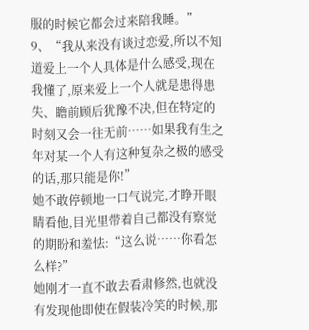服的时候它都会过来陪我睡。”
9、“我从来没有谈过恋爱,所以不知道爱上一个人具体是什么感受,现在我懂了,原来爱上一个人就是患得患失、瞻前顾后犹豫不决,但在特定的时刻又会一往无前……如果我有生之年对某一个人有这种复杂之极的感受的话,那只能是你!”
她不敢停顿地一口气说完,才睁开眼睛看他,目光里带着自己都没有察觉的期盼和羞怯:“这么说……你看怎么样?”
她刚才一直不敢去看肃修然,也就没有发现他即使在假装冷笑的时候,那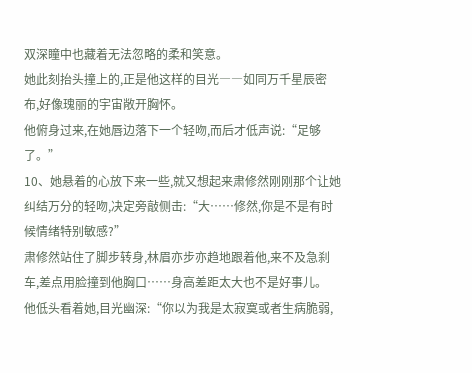双深瞳中也藏着无法忽略的柔和笑意。
她此刻抬头撞上的,正是他这样的目光――如同万千星辰密布,好像瑰丽的宇宙敞开胸怀。
他俯身过来,在她唇边落下一个轻吻,而后才低声说:“足够了。”
10、她悬着的心放下来一些,就又想起来肃修然刚刚那个让她纠结万分的轻吻,决定旁敲侧击:“大……修然,你是不是有时候情绪特别敏感?”
肃修然站住了脚步转身,林眉亦步亦趋地跟着他,来不及急刹车,差点用脸撞到他胸口……身高差距太大也不是好事儿。
他低头看着她,目光幽深:“你以为我是太寂寞或者生病脆弱,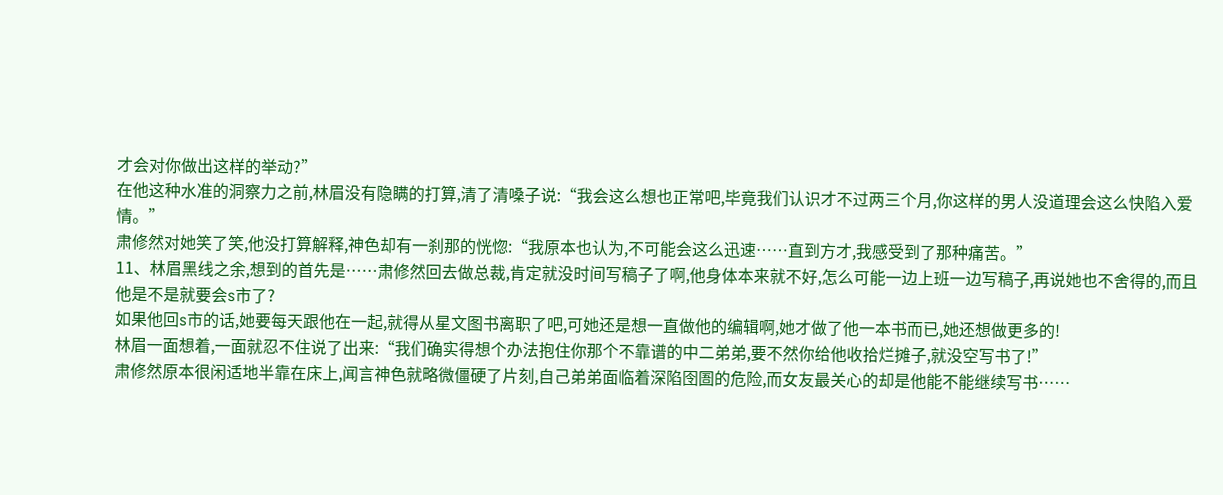才会对你做出这样的举动?”
在他这种水准的洞察力之前,林眉没有隐瞒的打算,清了清嗓子说:“我会这么想也正常吧,毕竟我们认识才不过两三个月,你这样的男人没道理会这么快陷入爱情。”
肃修然对她笑了笑,他没打算解释,神色却有一刹那的恍惚:“我原本也认为,不可能会这么迅速……直到方才,我感受到了那种痛苦。”
11、林眉黑线之余,想到的首先是……肃修然回去做总裁,肯定就没时间写稿子了啊,他身体本来就不好,怎么可能一边上班一边写稿子,再说她也不舍得的,而且他是不是就要会s市了?
如果他回s市的话,她要每天跟他在一起,就得从星文图书离职了吧,可她还是想一直做他的编辑啊,她才做了他一本书而已,她还想做更多的!
林眉一面想着,一面就忍不住说了出来:“我们确实得想个办法抱住你那个不靠谱的中二弟弟,要不然你给他收拾烂摊子,就没空写书了!”
肃修然原本很闲适地半靠在床上,闻言神色就略微僵硬了片刻,自己弟弟面临着深陷囹圄的危险,而女友最关心的却是他能不能继续写书……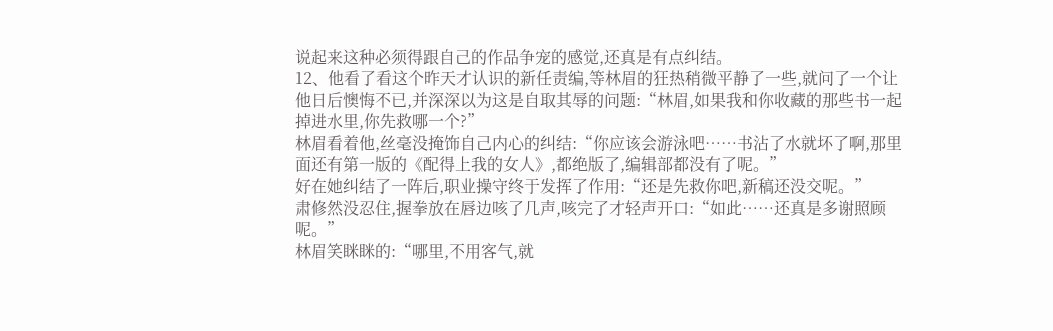说起来这种必须得跟自己的作品争宠的感觉,还真是有点纠结。
12、他看了看这个昨天才认识的新任责编,等林眉的狂热稍微平静了一些,就问了一个让他日后懊悔不已,并深深以为这是自取其辱的问题:“林眉,如果我和你收藏的那些书一起掉进水里,你先救哪一个?”
林眉看着他,丝毫没掩饰自己内心的纠结:“你应该会游泳吧……书沾了水就坏了啊,那里面还有第一版的《配得上我的女人》,都绝版了,编辑部都没有了呢。”
好在她纠结了一阵后,职业操守终于发挥了作用:“还是先救你吧,新稿还没交呢。”
肃修然没忍住,握拳放在唇边咳了几声,咳完了才轻声开口:“如此……还真是多谢照顾呢。”
林眉笑眯眯的:“哪里,不用客气,就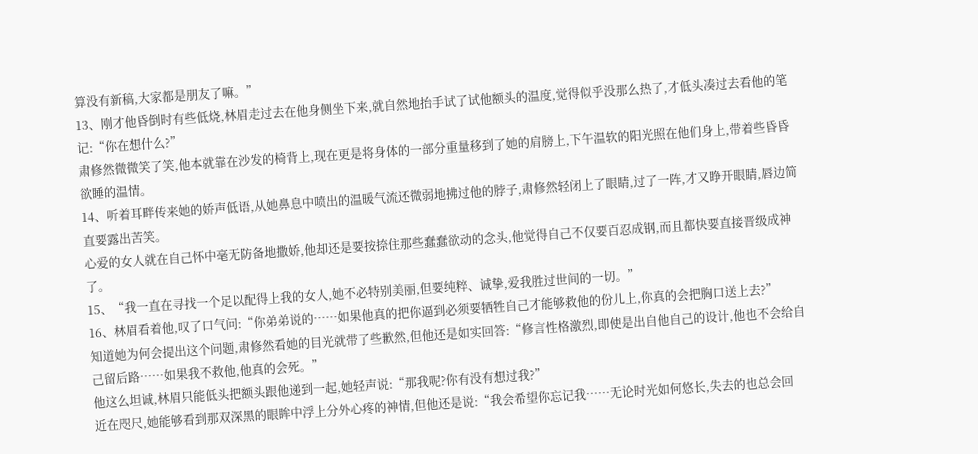算没有新稿,大家都是朋友了嘛。”
13、刚才他昏倒时有些低烧,林眉走过去在他身侧坐下来,就自然地抬手试了试他额头的温度,觉得似乎没那么热了,才低头凑过去看他的笔记:“你在想什么?”
肃修然微微笑了笑,他本就靠在沙发的椅背上,现在更是将身体的一部分重量移到了她的肩膀上,下午温软的阳光照在他们身上,带着些昏昏欲睡的温情。
14、听着耳畔传来她的娇声低语,从她鼻息中喷出的温暖气流还微弱地拂过他的脖子,肃修然轻闭上了眼睛,过了一阵,才又睁开眼睛,唇边简直要露出苦笑。
心爱的女人就在自己怀中毫无防备地撒娇,他却还是要按捺住那些蠢蠢欲动的念头,他觉得自己不仅要百忍成钢,而且都快要直接晋级成神了。
15、“我一直在寻找一个足以配得上我的女人,她不必特别美丽,但要纯粹、诚挚,爱我胜过世间的一切。”
16、林眉看着他,叹了口气问:“你弟弟说的……如果他真的把你逼到必须要牺牲自己才能够救他的份儿上,你真的会把胸口送上去?”
知道她为何会提出这个问题,肃修然看她的目光就带了些歉然,但他还是如实回答:“修言性格激烈,即使是出自他自己的设计,他也不会给自己留后路……如果我不救他,他真的会死。”
他这么坦诚,林眉只能低头把额头跟他递到一起,她轻声说:“那我呢?你有没有想过我?”
近在咫尺,她能够看到那双深黑的眼眸中浮上分外心疼的神情,但他还是说:“我会希望你忘记我……无论时光如何悠长,失去的也总会回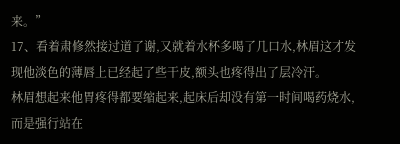来。”
17、看着肃修然接过道了谢,又就着水杯多喝了几口水,林眉这才发现他淡色的薄唇上已经起了些干皮,额头也疼得出了层冷汗。
林眉想起来他胃疼得都要缩起来,起床后却没有第一时间喝药烧水,而是强行站在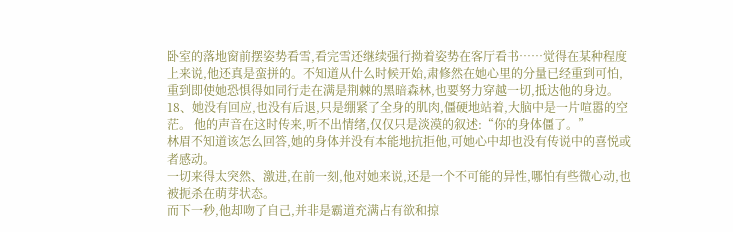卧室的落地窗前摆姿势看雪,看完雪还继续强行拗着姿势在客厅看书……觉得在某种程度上来说,他还真是蛮拼的。不知道从什么时候开始,肃修然在她心里的分量已经重到可怕,重到即使她恐惧得如同行走在满是荆棘的黑暗森林,也要努力穿越一切,抵达他的身边。
18、她没有回应,也没有后退,只是绷紧了全身的肌肉,僵硬地站着,大脑中是一片喧嚣的空茫。 他的声音在这时传来,听不出情绪,仅仅只是淡漠的叙述:“你的身体僵了。”
林眉不知道该怎么回答,她的身体并没有本能地抗拒他,可她心中却也没有传说中的喜悦或者感动。
一切来得太突然、激进,在前一刻,他对她来说,还是一个不可能的异性,哪怕有些微心动,也被扼杀在萌芽状态。
而下一秒,他却吻了自己,并非是霸道充满占有欲和掠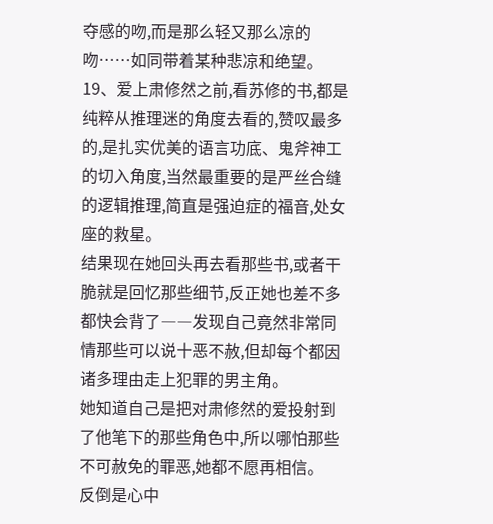夺感的吻,而是那么轻又那么凉的吻……如同带着某种悲凉和绝望。
19、爱上肃修然之前,看苏修的书,都是纯粹从推理迷的角度去看的,赞叹最多的,是扎实优美的语言功底、鬼斧神工的切入角度,当然最重要的是严丝合缝的逻辑推理,简直是强迫症的福音,处女座的救星。
结果现在她回头再去看那些书,或者干脆就是回忆那些细节,反正她也差不多都快会背了――发现自己竟然非常同情那些可以说十恶不赦,但却每个都因诸多理由走上犯罪的男主角。
她知道自己是把对肃修然的爱投射到了他笔下的那些角色中,所以哪怕那些不可赦免的罪恶,她都不愿再相信。
反倒是心中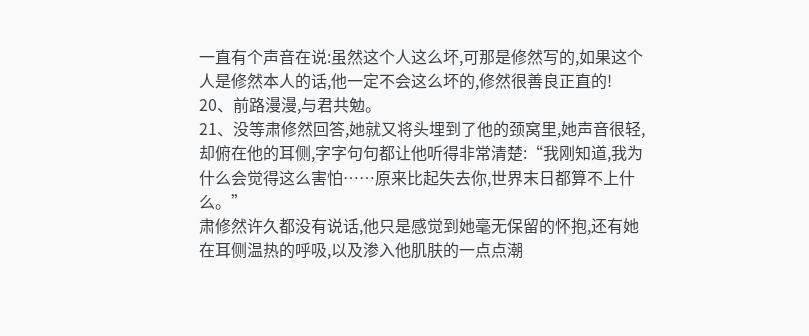一直有个声音在说:虽然这个人这么坏,可那是修然写的,如果这个人是修然本人的话,他一定不会这么坏的,修然很善良正直的!
20、前路漫漫,与君共勉。
21、没等肃修然回答,她就又将头埋到了他的颈窝里,她声音很轻,却俯在他的耳侧,字字句句都让他听得非常清楚:“我刚知道,我为什么会觉得这么害怕……原来比起失去你,世界末日都算不上什么。”
肃修然许久都没有说话,他只是感觉到她毫无保留的怀抱,还有她在耳侧温热的呼吸,以及渗入他肌肤的一点点潮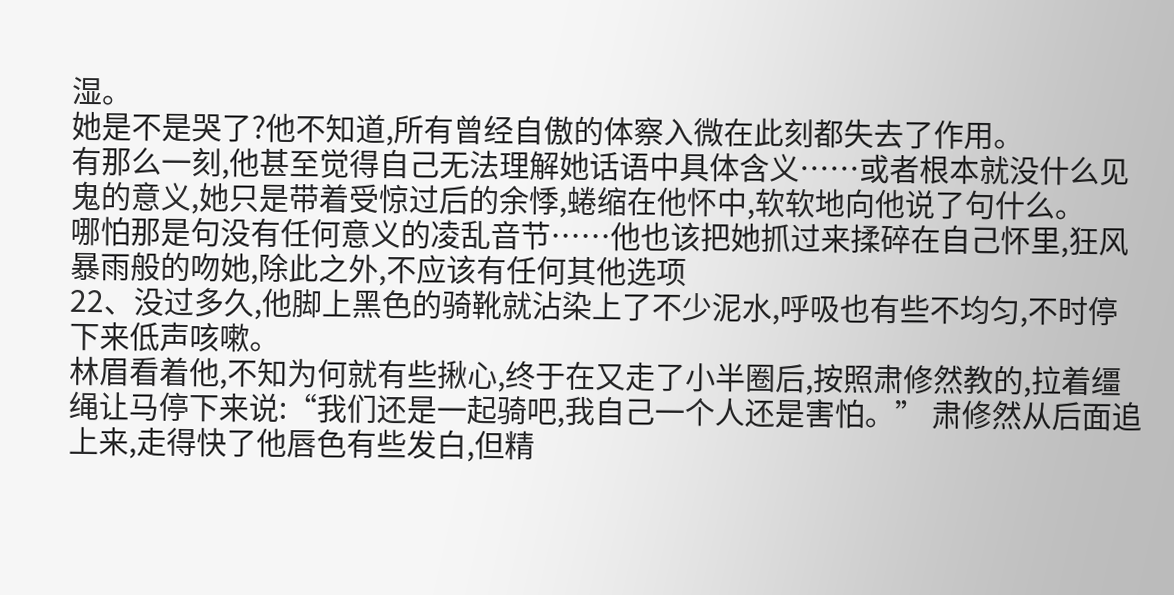湿。
她是不是哭了?他不知道,所有曾经自傲的体察入微在此刻都失去了作用。
有那么一刻,他甚至觉得自己无法理解她话语中具体含义……或者根本就没什么见鬼的意义,她只是带着受惊过后的余悸,蜷缩在他怀中,软软地向他说了句什么。
哪怕那是句没有任何意义的凌乱音节……他也该把她抓过来揉碎在自己怀里,狂风暴雨般的吻她,除此之外,不应该有任何其他选项
22、没过多久,他脚上黑色的骑靴就沾染上了不少泥水,呼吸也有些不均匀,不时停下来低声咳嗽。
林眉看着他,不知为何就有些揪心,终于在又走了小半圈后,按照肃修然教的,拉着缰绳让马停下来说:“我们还是一起骑吧,我自己一个人还是害怕。” 肃修然从后面追上来,走得快了他唇色有些发白,但精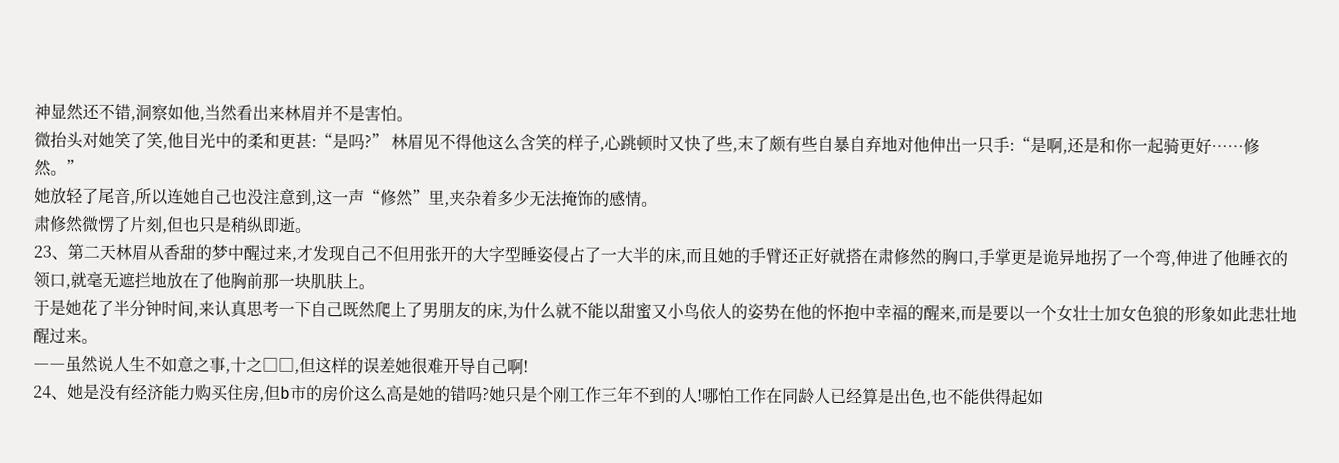神显然还不错,洞察如他,当然看出来林眉并不是害怕。
微抬头对她笑了笑,他目光中的柔和更甚:“是吗?” 林眉见不得他这么含笑的样子,心跳顿时又快了些,末了颇有些自暴自弃地对他伸出一只手:“是啊,还是和你一起骑更好……修然。”
她放轻了尾音,所以连她自己也没注意到,这一声“修然”里,夹杂着多少无法掩饰的感情。
肃修然微愣了片刻,但也只是稍纵即逝。
23、第二天林眉从香甜的梦中醒过来,才发现自己不但用张开的大字型睡姿侵占了一大半的床,而且她的手臂还正好就搭在肃修然的胸口,手掌更是诡异地拐了一个弯,伸进了他睡衣的领口,就毫无遮拦地放在了他胸前那一块肌肤上。
于是她花了半分钟时间,来认真思考一下自己既然爬上了男朋友的床,为什么就不能以甜蜜又小鸟依人的姿势在他的怀抱中幸福的醒来,而是要以一个女壮士加女色狼的形象如此悲壮地醒过来。
――虽然说人生不如意之事,十之□□,但这样的误差她很难开导自己啊!
24、她是没有经济能力购买住房,但b市的房价这么高是她的错吗?她只是个刚工作三年不到的人!哪怕工作在同龄人已经算是出色,也不能供得起如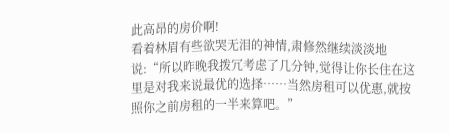此高昂的房价啊!
看着林眉有些欲哭无泪的神情,肃修然继续淡淡地说:“所以昨晚我拨冗考虑了几分钟,觉得让你长住在这里是对我来说最优的选择……当然房租可以优惠,就按照你之前房租的一半来算吧。”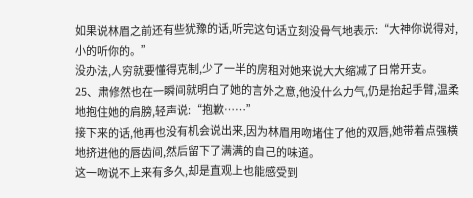如果说林眉之前还有些犹豫的话,听完这句话立刻没骨气地表示:“大神你说得对,小的听你的。”
没办法,人穷就要懂得克制,少了一半的房租对她来说大大缩减了日常开支。
25、肃修然也在一瞬间就明白了她的言外之意,他没什么力气,仍是抬起手臂,温柔地抱住她的肩膀,轻声说:“抱歉……”
接下来的话,他再也没有机会说出来,因为林眉用吻堵住了他的双唇,她带着点强横地挤进他的唇齿间,然后留下了满满的自己的味道。
这一吻说不上来有多久,却是直观上也能感受到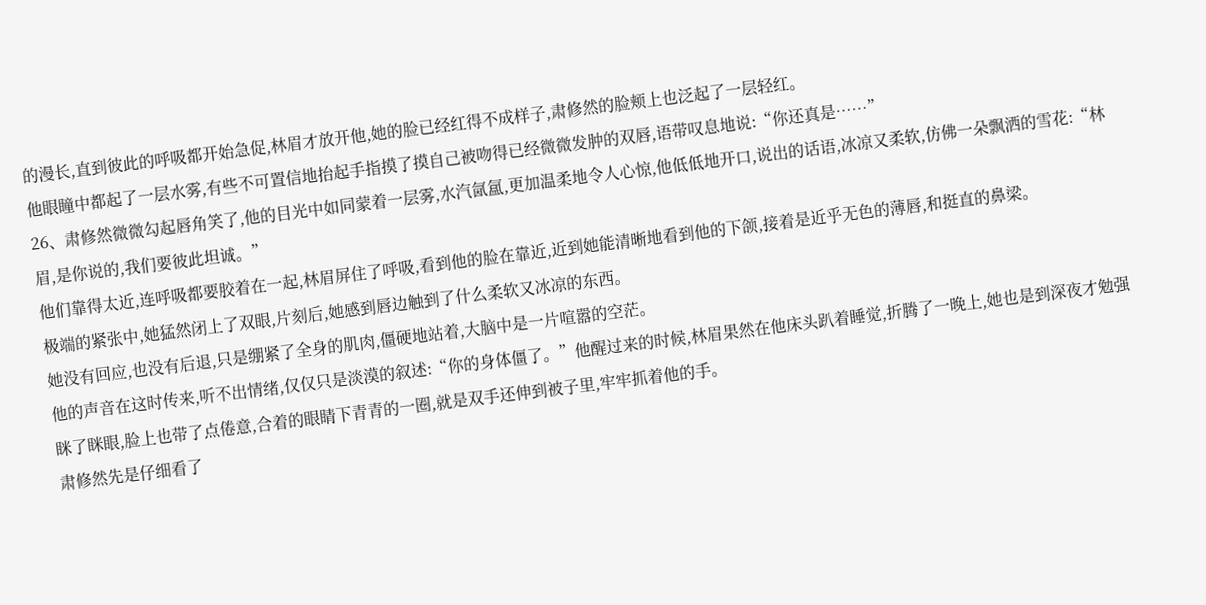的漫长,直到彼此的呼吸都开始急促,林眉才放开他,她的脸已经红得不成样子,肃修然的脸颊上也泛起了一层轻红。
他眼瞳中都起了一层水雾,有些不可置信地抬起手指摸了摸自己被吻得已经微微发肿的双唇,语带叹息地说:“你还真是……”
26、肃修然微微勾起唇角笑了,他的目光中如同蒙着一层雾,水汽氤氲,更加温柔地令人心惊,他低低地开口,说出的话语,冰凉又柔软,仿佛一朵飘洒的雪花:“林眉,是你说的,我们要彼此坦诚。”
他们靠得太近,连呼吸都要胶着在一起,林眉屏住了呼吸,看到他的脸在靠近,近到她能清晰地看到他的下颌,接着是近乎无色的薄唇,和挺直的鼻梁。
极端的紧张中,她猛然闭上了双眼,片刻后,她感到唇边触到了什么柔软又冰凉的东西。
她没有回应,也没有后退,只是绷紧了全身的肌肉,僵硬地站着,大脑中是一片喧嚣的空茫。
他的声音在这时传来,听不出情绪,仅仅只是淡漠的叙述:“你的身体僵了。”他醒过来的时候,林眉果然在他床头趴着睡觉,折腾了一晚上,她也是到深夜才勉强眯了眯眼,脸上也带了点倦意,合着的眼睛下青青的一圈,就是双手还伸到被子里,牢牢抓着他的手。
肃修然先是仔细看了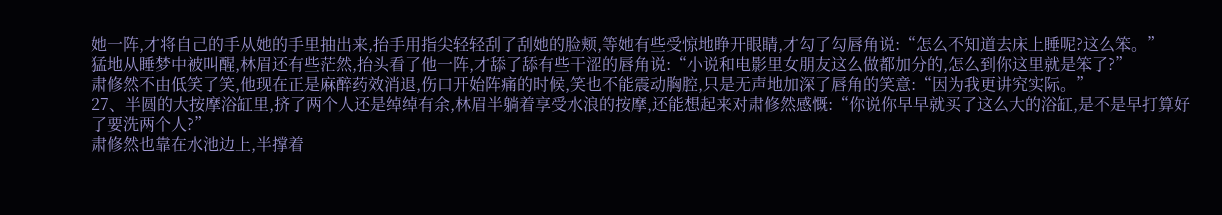她一阵,才将自己的手从她的手里抽出来,抬手用指尖轻轻刮了刮她的脸颊,等她有些受惊地睁开眼睛,才勾了勾唇角说:“怎么不知道去床上睡呢?这么笨。”
猛地从睡梦中被叫醒,林眉还有些茫然,抬头看了他一阵,才舔了舔有些干涩的唇角说:“小说和电影里女朋友这么做都加分的,怎么到你这里就是笨了?”
肃修然不由低笑了笑,他现在正是麻醉药效消退,伤口开始阵痛的时候,笑也不能震动胸腔,只是无声地加深了唇角的笑意:“因为我更讲究实际。”
27、半圆的大按摩浴缸里,挤了两个人还是绰绰有余,林眉半躺着享受水浪的按摩,还能想起来对肃修然感慨:“你说你早早就买了这么大的浴缸,是不是早打算好了要洗两个人?”
肃修然也靠在水池边上,半撑着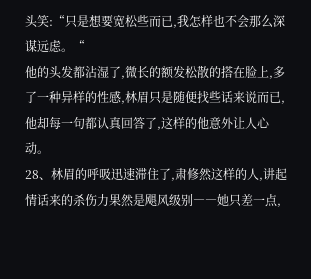头笑:“只是想要宽松些而已,我怎样也不会那么深谋远虑。“
他的头发都沾湿了,微长的额发松散的搭在脸上,多了一种异样的性感,林眉只是随便找些话来说而已,他却每一句都认真回答了,这样的他意外让人心动。
28、林眉的呼吸迅速滞住了,肃修然这样的人,讲起情话来的杀伤力果然是飓风级别――她只差一点,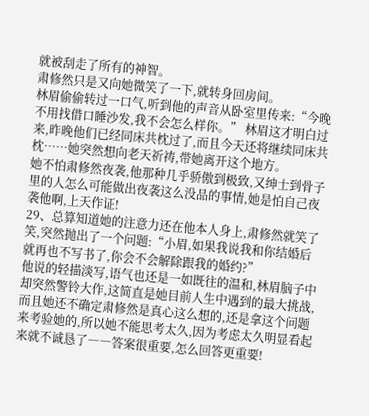就被刮走了所有的神智。
肃修然只是又向她微笑了一下,就转身回房间。
林眉偷偷转过一口气,听到他的声音从卧室里传来:“今晚不用找借口睡沙发,我不会怎么样你。” 林眉这才明白过来,昨晚他们已经同床共枕过了,而且今天还将继续同床共枕……她突然想向老天祈祷,带她离开这个地方。
她不怕肃修然夜袭,他那种几乎骄傲到极致,又绅士到骨子里的人怎么可能做出夜袭这么没品的事情,她是怕自己夜袭他啊,上天作证!
29、总算知道她的注意力还在他本人身上,肃修然就笑了笑,突然抛出了一个问题:“小眉,如果我说我和你结婚后就再也不写书了,你会不会解除跟我的婚约?”
他说的轻描淡写,语气也还是一如既往的温和,林眉脑子中却突然警铃大作,这简直是她目前人生中遇到的最大挑战,而且她还不确定肃修然是真心这么想的,还是拿这个问题来考验她的,所以她不能思考太久,因为考虑太久明显看起来就不诚恳了――答案很重要,怎么回答更重要!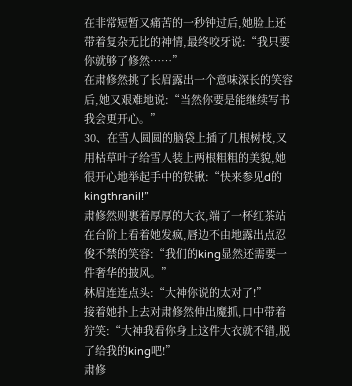在非常短暂又痛苦的一秒钟过后,她脸上还带着复杂无比的神情,最终咬牙说:“我只要你就够了修然……”
在肃修然挑了长眉露出一个意味深长的笑容后,她又艰难地说:“当然你要是能继续写书我会更开心。”
30、在雪人圆圆的脑袋上插了几根树枝,又用枯草叶子给雪人装上两根粗粗的美貌,她很开心地举起手中的铁锹:“快来参见d的kingthranil!”
肃修然则裹着厚厚的大衣,端了一杯红茶站在台阶上看着她发疯,唇边不由地露出点忍俊不禁的笑容:“我们的king显然还需要一件奢华的披风。”
林眉连连点头:“大神你说的太对了!”
接着她扑上去对肃修然伸出魔抓,口中带着狞笑:“大神我看你身上这件大衣就不错,脱了给我的king吧!”
肃修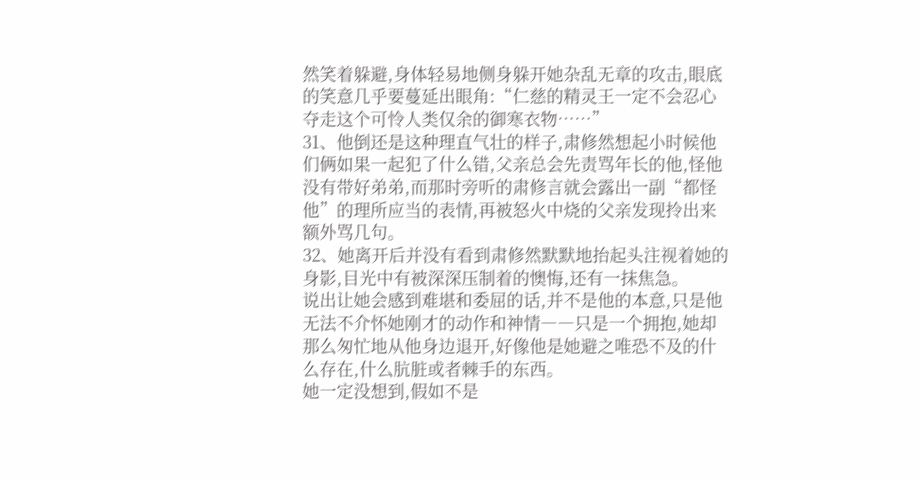然笑着躲避,身体轻易地侧身躲开她杂乱无章的攻击,眼底的笑意几乎要蔓延出眼角:“仁慈的精灵王一定不会忍心夺走这个可怜人类仅余的御寒衣物……”
31、他倒还是这种理直气壮的样子,肃修然想起小时候他们俩如果一起犯了什么错,父亲总会先责骂年长的他,怪他没有带好弟弟,而那时旁听的肃修言就会露出一副“都怪他”的理所应当的表情,再被怒火中烧的父亲发现拎出来额外骂几句。
32、她离开后并没有看到肃修然默默地抬起头注视着她的身影,目光中有被深深压制着的懊悔,还有一抹焦急。
说出让她会感到难堪和委屈的话,并不是他的本意,只是他无法不介怀她刚才的动作和神情――只是一个拥抱,她却那么匆忙地从他身边退开,好像他是她避之唯恐不及的什么存在,什么肮脏或者棘手的东西。
她一定没想到,假如不是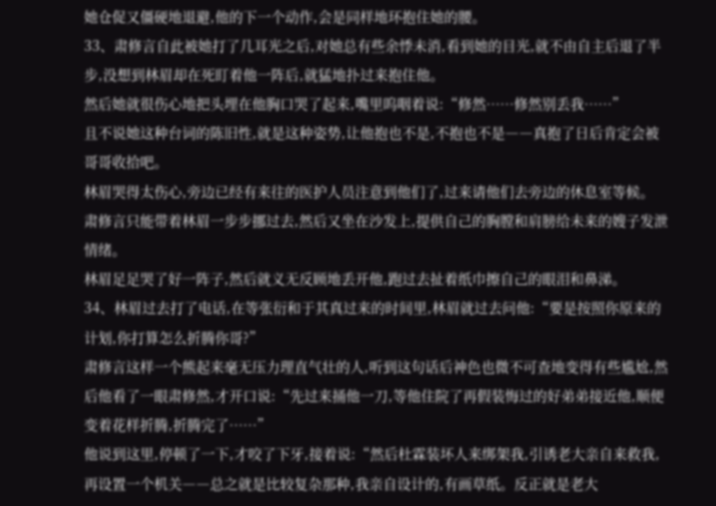她仓促又僵硬地退避,他的下一个动作,会是同样地环抱住她的腰。
33、肃修言自此被她打了几耳光之后,对她总有些余悸未消,看到她的目光,就不由自主后退了半步,没想到林眉却在死盯着他一阵后,就猛地扑过来抱住他。
然后她就很伤心地把头埋在他胸口哭了起来,嘴里呜咽着说:“修然……修然别丢我……”
且不说她这种台词的陈旧性,就是这种姿势,让他抱也不是,不抱也不是――真抱了日后肯定会被哥哥收拾吧。
林眉哭得太伤心,旁边已经有来往的医护人员注意到他们了,过来请他们去旁边的休息室等候。
肃修言只能带着林眉一步步挪过去,然后又坐在沙发上,提供自己的胸膛和肩膀给未来的嫂子发泄情绪。
林眉足足哭了好一阵子,然后就义无反顾地丢开他,跑过去扯着纸巾擦自己的眼泪和鼻涕。
34、林眉过去打了电话,在等张衍和于其真过来的时间里,林眉就过去问他:“要是按照你原来的计划,你打算怎么折腾你哥?”
肃修言这样一个熊起来毫无压力理直气壮的人,听到这句话后神色也微不可查地变得有些尴尬,然后他看了一眼肃修然,才开口说:“先过来捅他一刀,等他住院了再假装悔过的好弟弟接近他,顺便变着花样折腾,折腾完了……”
他说到这里,停顿了一下,才咬了下牙,接着说:“然后杜霖装坏人来绑架我,引诱老大亲自来救我,再设置一个机关――总之就是比较复杂那种,我亲自设计的,有画草纸。反正就是老大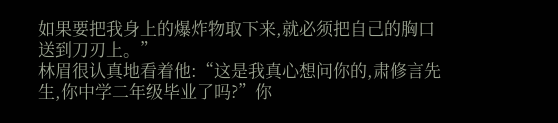如果要把我身上的爆炸物取下来,就必须把自己的胸口送到刀刃上。”
林眉很认真地看着他:“这是我真心想问你的,肃修言先生,你中学二年级毕业了吗?”你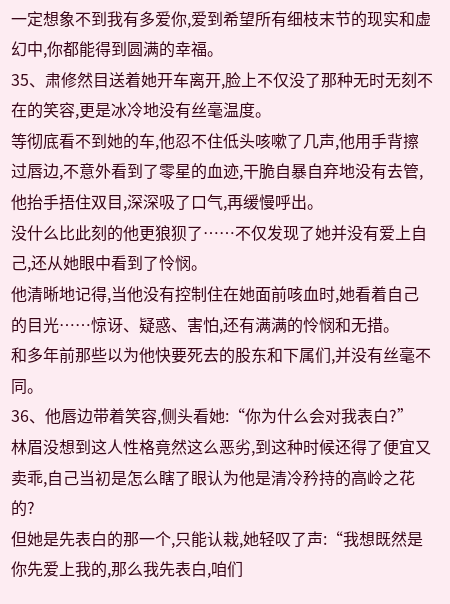一定想象不到我有多爱你,爱到希望所有细枝末节的现实和虚幻中,你都能得到圆满的幸福。
35、肃修然目送着她开车离开,脸上不仅没了那种无时无刻不在的笑容,更是冰冷地没有丝毫温度。
等彻底看不到她的车,他忍不住低头咳嗽了几声,他用手背擦过唇边,不意外看到了零星的血迹,干脆自暴自弃地没有去管,他抬手捂住双目,深深吸了口气,再缓慢呼出。
没什么比此刻的他更狼狈了……不仅发现了她并没有爱上自己,还从她眼中看到了怜悯。
他清晰地记得,当他没有控制住在她面前咳血时,她看着自己的目光……惊讶、疑惑、害怕,还有满满的怜悯和无措。
和多年前那些以为他快要死去的股东和下属们,并没有丝毫不同。
36、他唇边带着笑容,侧头看她:“你为什么会对我表白?”
林眉没想到这人性格竟然这么恶劣,到这种时候还得了便宜又卖乖,自己当初是怎么瞎了眼认为他是清冷矜持的高岭之花的?
但她是先表白的那一个,只能认栽,她轻叹了声:“我想既然是你先爱上我的,那么我先表白,咱们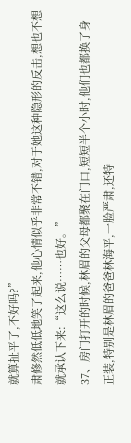就算扯平了,不好吗?”
肃修然低低地笑了起来,他心情似乎非常不错,对于她这种隐形的反击,想也不想就承认下来:“这么说……也好。”
37、房门打开的时候,林眉的父母都聚在门口,短短半个小时,他们也都换了身正装,特别是林眉的爸爸林海平,一脸严肃,还特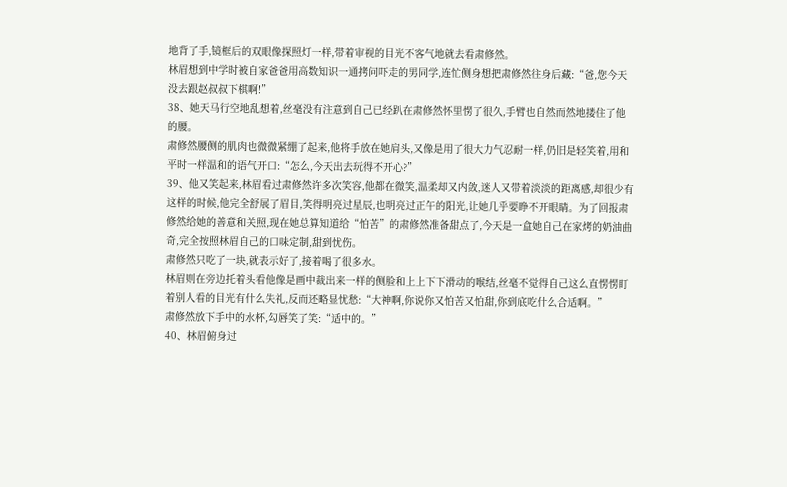地背了手,镜框后的双眼像探照灯一样,带着审视的目光不客气地就去看肃修然。
林眉想到中学时被自家爸爸用高数知识一通拷问吓走的男同学,连忙侧身想把肃修然往身后藏:“爸,您今天没去跟赵叔叔下棋啊!”
38、她天马行空地乱想着,丝毫没有注意到自己已经趴在肃修然怀里愣了很久,手臂也自然而然地搂住了他的腰。
肃修然腰侧的肌肉也微微紧绷了起来,他将手放在她肩头,又像是用了很大力气忍耐一样,仍旧是轻笑着,用和平时一样温和的语气开口:“怎么,今天出去玩得不开心?”
39、他又笑起来,林眉看过肃修然许多次笑容,他都在微笑,温柔却又内敛,迷人又带着淡淡的距离感,却很少有这样的时候,他完全舒展了眉目,笑得明亮过星辰,也明亮过正午的阳光,让她几乎要睁不开眼睛。为了回报肃修然给她的善意和关照,现在她总算知道给“怕苦”的肃修然准备甜点了,今天是一盒她自己在家烤的奶油曲奇,完全按照林眉自己的口味定制,甜到忧伤。
肃修然只吃了一块,就表示好了,接着喝了很多水。
林眉则在旁边托着头看他像是画中裁出来一样的侧脸和上上下下滑动的喉结,丝毫不觉得自己这么直愣愣盯着别人看的目光有什么失礼,反而还略显忧愁:“大神啊,你说你又怕苦又怕甜,你到底吃什么合适啊。”
肃修然放下手中的水杯,勾唇笑了笑:“适中的。”
40、林眉俯身过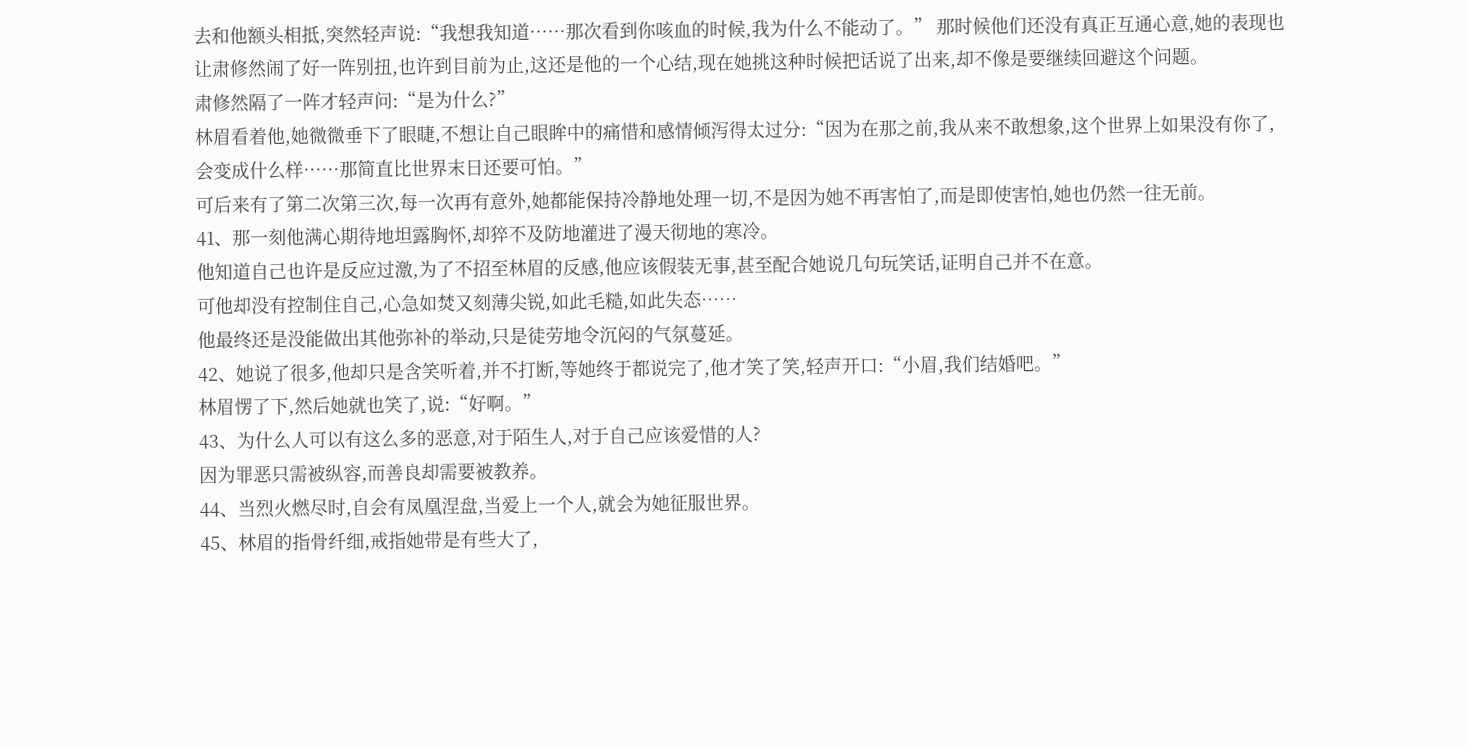去和他额头相抵,突然轻声说:“我想我知道……那次看到你咳血的时候,我为什么不能动了。” 那时候他们还没有真正互通心意,她的表现也让肃修然闹了好一阵别扭,也许到目前为止,这还是他的一个心结,现在她挑这种时候把话说了出来,却不像是要继续回避这个问题。
肃修然隔了一阵才轻声问:“是为什么?”
林眉看着他,她微微垂下了眼睫,不想让自己眼眸中的痛惜和感情倾泻得太过分:“因为在那之前,我从来不敢想象,这个世界上如果没有你了,会变成什么样……那简直比世界末日还要可怕。”
可后来有了第二次第三次,每一次再有意外,她都能保持冷静地处理一切,不是因为她不再害怕了,而是即使害怕,她也仍然一往无前。
41、那一刻他满心期待地坦露胸怀,却猝不及防地灌进了漫天彻地的寒冷。
他知道自己也许是反应过激,为了不招至林眉的反感,他应该假装无事,甚至配合她说几句玩笑话,证明自己并不在意。
可他却没有控制住自己,心急如焚又刻薄尖锐,如此毛糙,如此失态……
他最终还是没能做出其他弥补的举动,只是徒劳地令沉闷的气氛蔓延。
42、她说了很多,他却只是含笑听着,并不打断,等她终于都说完了,他才笑了笑,轻声开口:“小眉,我们结婚吧。”
林眉愣了下,然后她就也笑了,说:“好啊。”
43、为什么人可以有这么多的恶意,对于陌生人,对于自己应该爱惜的人?
因为罪恶只需被纵容,而善良却需要被教养。
44、当烈火燃尽时,自会有凤凰涅盘,当爱上一个人,就会为她征服世界。
45、林眉的指骨纤细,戒指她带是有些大了,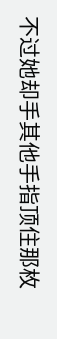不过她却手其他手指顶住那枚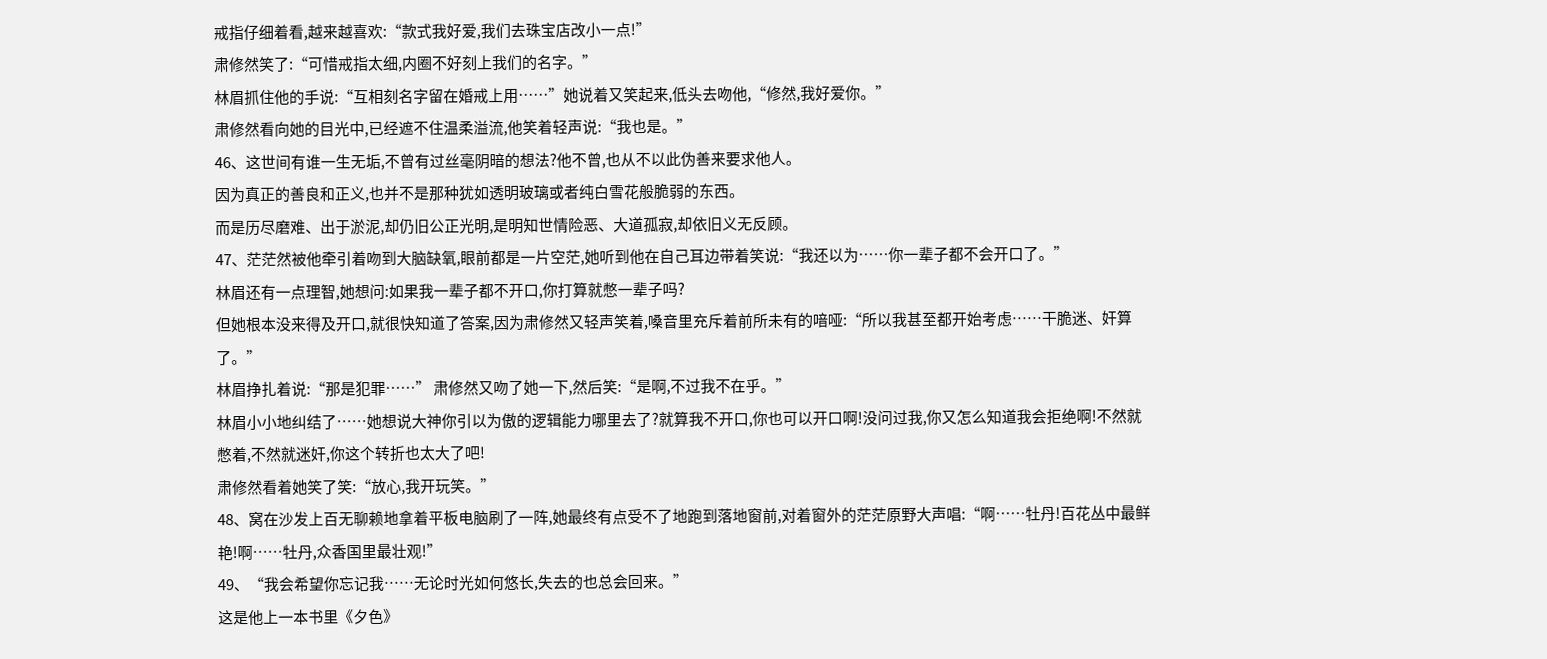戒指仔细着看,越来越喜欢:“款式我好爱,我们去珠宝店改小一点!”
肃修然笑了:“可惜戒指太细,内圈不好刻上我们的名字。”
林眉抓住他的手说:“互相刻名字留在婚戒上用……”她说着又笑起来,低头去吻他,“修然,我好爱你。”
肃修然看向她的目光中,已经遮不住温柔溢流,他笑着轻声说:“我也是。”
46、这世间有谁一生无垢,不曾有过丝毫阴暗的想法?他不曾,也从不以此伪善来要求他人。
因为真正的善良和正义,也并不是那种犹如透明玻璃或者纯白雪花般脆弱的东西。
而是历尽磨难、出于淤泥,却仍旧公正光明,是明知世情险恶、大道孤寂,却依旧义无反顾。
47、茫茫然被他牵引着吻到大脑缺氧,眼前都是一片空茫,她听到他在自己耳边带着笑说:“我还以为……你一辈子都不会开口了。”
林眉还有一点理智,她想问:如果我一辈子都不开口,你打算就憋一辈子吗?
但她根本没来得及开口,就很快知道了答案,因为肃修然又轻声笑着,嗓音里充斥着前所未有的喑哑:“所以我甚至都开始考虑……干脆迷、奸算了。”
林眉挣扎着说:“那是犯罪……” 肃修然又吻了她一下,然后笑:“是啊,不过我不在乎。”
林眉小小地纠结了……她想说大神你引以为傲的逻辑能力哪里去了?就算我不开口,你也可以开口啊!没问过我,你又怎么知道我会拒绝啊!不然就憋着,不然就迷奸,你这个转折也太大了吧!
肃修然看着她笑了笑:“放心,我开玩笑。”
48、窝在沙发上百无聊赖地拿着平板电脑刷了一阵,她最终有点受不了地跑到落地窗前,对着窗外的茫茫原野大声唱:“啊……牡丹!百花丛中最鲜艳!啊……牡丹,众香国里最壮观!”
49、“我会希望你忘记我……无论时光如何悠长,失去的也总会回来。”
这是他上一本书里《夕色》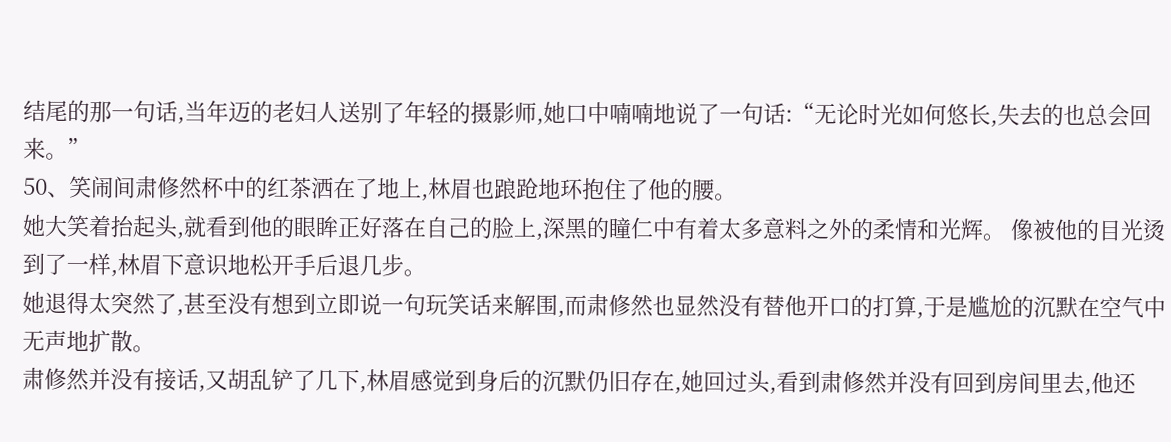结尾的那一句话,当年迈的老妇人送别了年轻的摄影师,她口中喃喃地说了一句话:“无论时光如何悠长,失去的也总会回来。”
50、笑闹间肃修然杯中的红茶洒在了地上,林眉也踉跄地环抱住了他的腰。
她大笑着抬起头,就看到他的眼眸正好落在自己的脸上,深黑的瞳仁中有着太多意料之外的柔情和光辉。 像被他的目光烫到了一样,林眉下意识地松开手后退几步。
她退得太突然了,甚至没有想到立即说一句玩笑话来解围,而肃修然也显然没有替他开口的打算,于是尴尬的沉默在空气中无声地扩散。
肃修然并没有接话,又胡乱铲了几下,林眉感觉到身后的沉默仍旧存在,她回过头,看到肃修然并没有回到房间里去,他还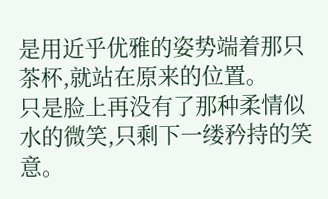是用近乎优雅的姿势端着那只茶杯,就站在原来的位置。
只是脸上再没有了那种柔情似水的微笑,只剩下一缕矜持的笑意。